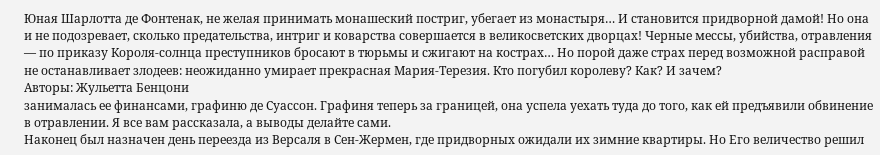Юная Шарлотта де Фонтенак, не желая принимать монашеский постриг, убегает из монастыря… И становится придворной дамой! Но она и не подозревает, сколько предательства, интриг и коварства совершается в великосветских дворцах! Черные мессы, убийства, отравления — по приказу Короля-солнца преступников бросают в тюрьмы и сжигают на кострах… Но порой даже страх перед возможной расправой не останавливает злодеев: неожиданно умирает прекрасная Мария-Терезия. Кто погубил королеву? Как? И зачем?
Авторы: Жульетта Бенцони
занималась ее финансами, графиню де Суассон. Графиня теперь за границей, она успела уехать туда до того, как ей предъявили обвинение в отравлении. Я все вам рассказала, а выводы делайте сами.
Наконец был назначен день переезда из Версаля в Сен-Жермен, где придворных ожидали их зимние квартиры. Но Его величество решил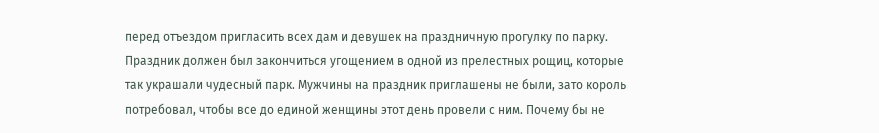перед отъездом пригласить всех дам и девушек на праздничную прогулку по парку. Праздник должен был закончиться угощением в одной из прелестных рощиц, которые так украшали чудесный парк. Мужчины на праздник приглашены не были, зато король потребовал, чтобы все до единой женщины этот день провели с ним. Почему бы не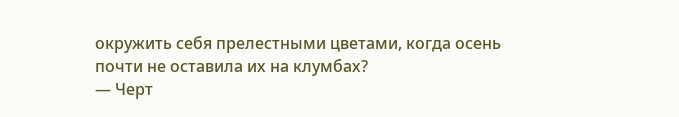окружить себя прелестными цветами, когда осень почти не оставила их на клумбах?
— Черт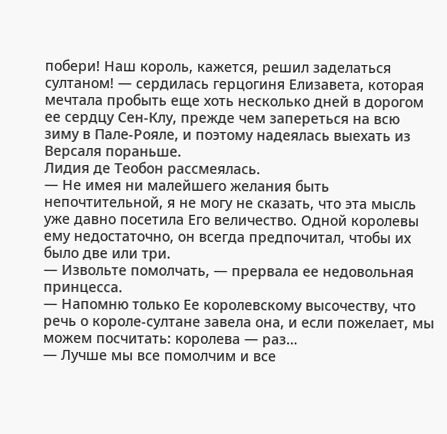побери! Наш король, кажется, решил заделаться султаном! — сердилась герцогиня Елизавета, которая мечтала пробыть еще хоть несколько дней в дорогом ее сердцу Сен-Клу, прежде чем запереться на всю зиму в Пале-Рояле, и поэтому надеялась выехать из Версаля пораньше.
Лидия де Теобон рассмеялась.
— Не имея ни малейшего желания быть непочтительной, я не могу не сказать, что эта мысль уже давно посетила Его величество. Одной королевы ему недостаточно, он всегда предпочитал, чтобы их было две или три.
— Извольте помолчать, — прервала ее недовольная принцесса.
— Напомню только Ее королевскому высочеству, что речь о короле-султане завела она, и если пожелает, мы можем посчитать: королева — раз…
— Лучше мы все помолчим и все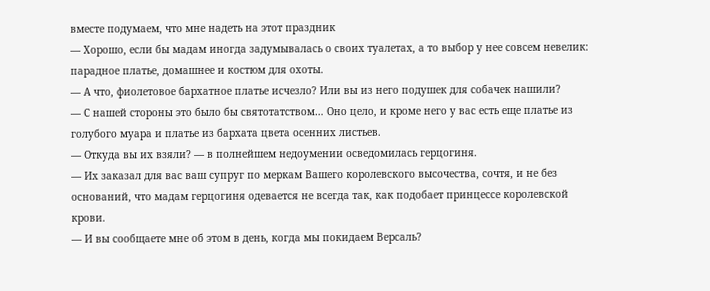вместе подумаем, что мне надеть на этот праздник
— Хорошо, если бы мадам иногда задумывалась о своих туалетах, а то выбор у нее совсем невелик: парадное платье, домашнее и костюм для охоты.
— А что, фиолетовое бархатное платье исчезло? Или вы из него подушек для собачек нашили?
— С нашей стороны это было бы святотатством… Оно цело, и кроме него у вас есть еще платье из голубого муара и платье из бархата цвета осенних листьев.
— Откуда вы их взяли? — в полнейшем недоумении осведомилась герцогиня.
— Их заказал для вас ваш супруг по меркам Вашего королевского высочества, сочтя, и не без оснований, что мадам герцогиня одевается не всегда так, как подобает принцессе королевской крови.
— И вы сообщаете мне об этом в день, когда мы покидаем Версаль?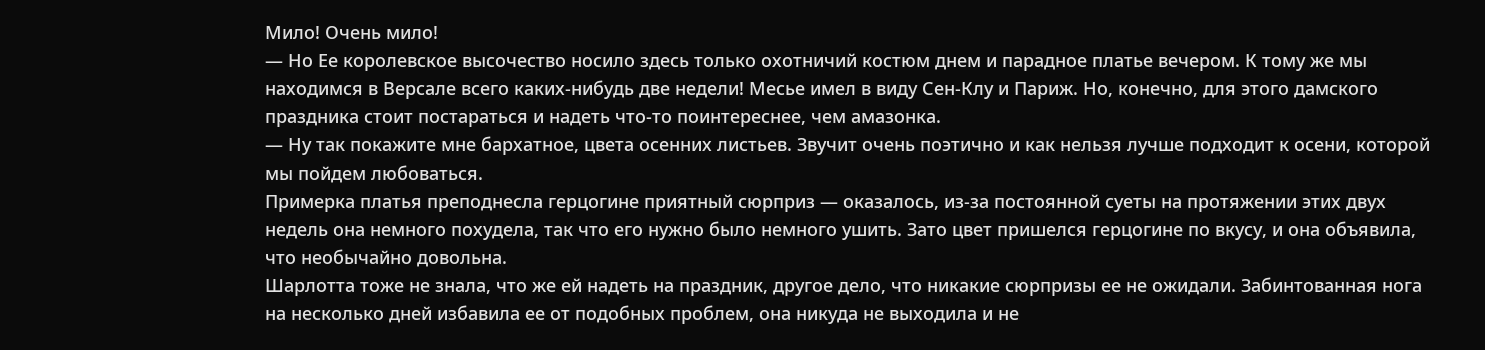Мило! Очень мило!
— Но Ее королевское высочество носило здесь только охотничий костюм днем и парадное платье вечером. К тому же мы находимся в Версале всего каких-нибудь две недели! Месье имел в виду Сен-Клу и Париж. Но, конечно, для этого дамского праздника стоит постараться и надеть что-то поинтереснее, чем амазонка.
— Ну так покажите мне бархатное, цвета осенних листьев. Звучит очень поэтично и как нельзя лучше подходит к осени, которой мы пойдем любоваться.
Примерка платья преподнесла герцогине приятный сюрприз — оказалось, из-за постоянной суеты на протяжении этих двух недель она немного похудела, так что его нужно было немного ушить. Зато цвет пришелся герцогине по вкусу, и она объявила, что необычайно довольна.
Шарлотта тоже не знала, что же ей надеть на праздник, другое дело, что никакие сюрпризы ее не ожидали. Забинтованная нога на несколько дней избавила ее от подобных проблем, она никуда не выходила и не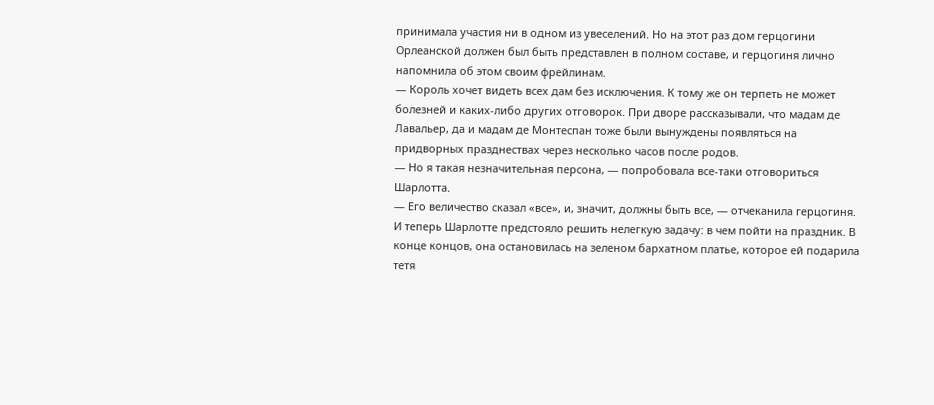принимала участия ни в одном из увеселений. Но на этот раз дом герцогини Орлеанской должен был быть представлен в полном составе, и герцогиня лично напомнила об этом своим фрейлинам.
— Король хочет видеть всех дам без исключения. К тому же он терпеть не может болезней и каких-либо других отговорок. При дворе рассказывали, что мадам де Лавальер, да и мадам де Монтеспан тоже были вынуждены появляться на придворных празднествах через несколько часов после родов.
— Но я такая незначительная персона, — попробовала все-таки отговориться Шарлотта.
— Его величество сказал «все», и, значит, должны быть все, — отчеканила герцогиня.
И теперь Шарлотте предстояло решить нелегкую задачу: в чем пойти на праздник. В конце концов, она остановилась на зеленом бархатном платье, которое ей подарила тетя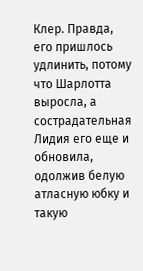Клер. Правда, его пришлось удлинить, потому что Шарлотта выросла, а сострадательная Лидия его еще и обновила, одолжив белую атласную юбку и такую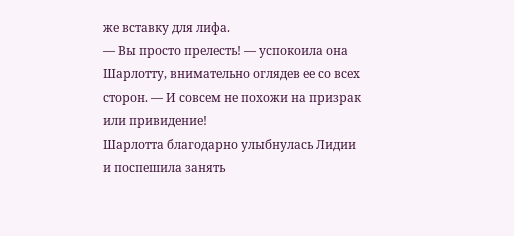же вставку для лифа.
— Вы просто прелесть! — успокоила она Шарлотту, внимательно оглядев ее со всех сторон. — И совсем не похожи на призрак или привидение!
Шарлотта благодарно улыбнулась Лидии и поспешила занять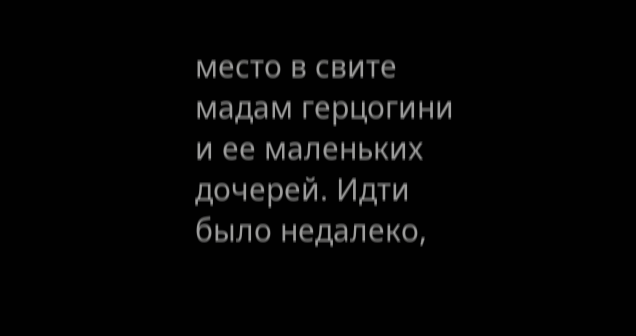место в свите мадам герцогини и ее маленьких дочерей. Идти было недалеко,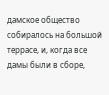дамское общество собиралось на большой террасе, и, когда все дамы были в сборе,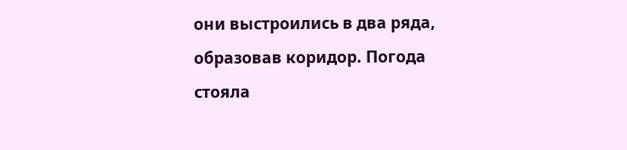они выстроились в два ряда, образовав коридор. Погода стояла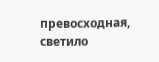превосходная, светило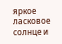яркое ласковое солнце и